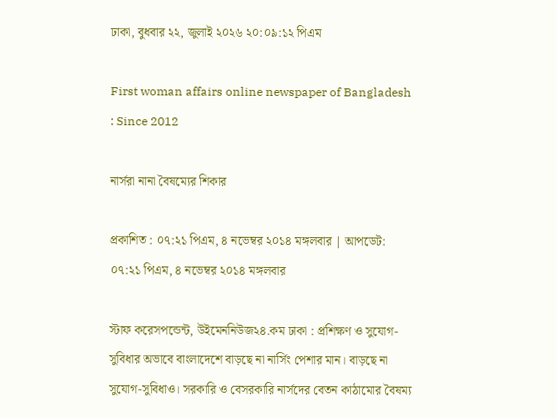ঢাকা, বুধবার ২২, জুলাই ২০২৬ ২০:০৯:১২ পিএম

First woman affairs online newspaper of Bangladesh : Since 2012

নার্সরা নানা বৈষম্যের শিকার

প্রকাশিত : ০৭:২১ পিএম, ৪ নভেম্বর ২০১৪ মঙ্গলবার | আপডেট: ০৭:২১ পিএম, ৪ নভেম্বর ২০১৪ মঙ্গলবার

স্টাফ করেসপন্ডেন্ট, উইমেননিউজ২৪.কম ঢাকা : প্রশিক্ষণ ও সুযোগ-সুবিধার অভাবে বাংলাদেশে বাড়ছে না নার্সিং পেশার মান। বাড়ছে না সুযোগ-সুবিধাও। সরকারি ও বেসরকারি নার্সদের বেতন কাঠামোর বৈষম্য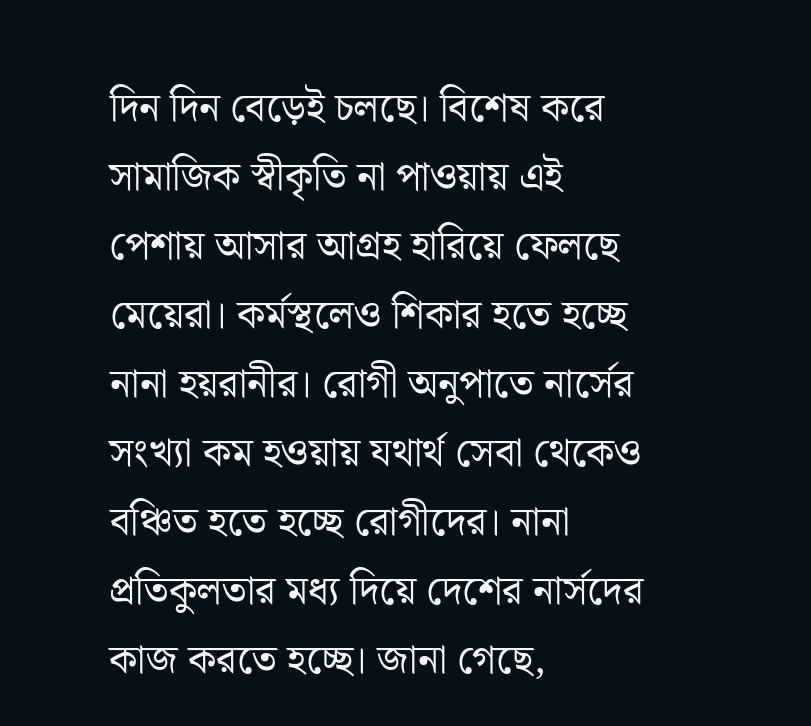দিন দিন বেড়েই চলছে। বিশেষ করে সামাজিক স্বীকৃতি না পাওয়ায় এই পেশায় আসার আগ্রহ হারিয়ে ফেলছে মেয়েরা। কর্মস্থলেও শিকার হতে হচ্ছে নানা হয়রানীর। রোগী অনুপাতে নার্সের সংখ্যা কম হওয়ায় যথার্থ সেবা থেকেও বঞ্চিত হতে হচ্ছে রোগীদের। নানা প্রতিকুলতার মধ্য দিয়ে দেশের নার্সদের কাজ করতে হচ্ছে। জানা গেছে,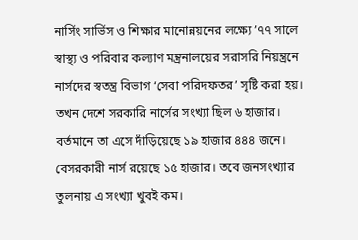নার্সিং সার্ভিস ও শিক্ষার মানোন্নয়নের লক্ষ্যে ’৭৭ সালে স্বাস্থ্য ও পরিবার কল্যাণ মন্ত্রনালয়ের সরাসরি নিয়ন্ত্রনে নার্সদের স্বতন্ত্র বিভাগ ‘সেবা পরিদফতর’ সৃষ্টি করা হয়। তখন দেশে সরকারি নার্সের সংখ্যা ছিল ৬ হাজার। বর্তমানে তা এসে দাঁড়িয়েছে ১৯ হাজার ৪৪৪ জনে। বেসরকারী নার্স রয়েছে ১৫ হাজার। তবে জনসংখ্যার তুলনায় এ সংখ্যা খুবই কম।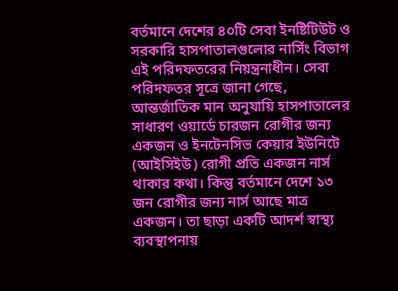বর্তমানে দেশের ৪০টি সেবা ইনষ্টিটিউট ও সরকারি হাসপাতালগুলোর নার্সিং বিভাগ এই পরিদফতরের নিয়ন্ত্রনাধীন। সেবা পরিদফতর সূত্রে জানা গেছে, আন্তর্জাতিক মান অনুযায়ি হাসপাতালের সাধারণ ওয়ার্ডে চারজন রোগীর জন্য একজন ও ইনটেনসিভ কেয়ার ইউনিটে (আইসিইউ) রোগী প্রতি একজন নার্স থাকার কথা। কিন্তু বর্তমানে দেশে ১৩ জন রোগীর জন্য নার্স আছে মাত্র একজন। তা ছাড়া একটি আদর্শ স্বাস্থ্য ব্যবস্থাপনায়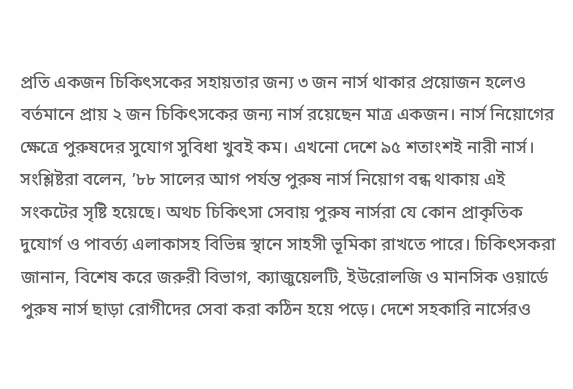প্রতি একজন চিকিৎসকের সহায়তার জন্য ৩ জন নার্স থাকার প্রয়োজন হলেও বর্তমানে প্রায় ২ জন চিকিৎসকের জন্য নার্স রয়েছেন মাত্র একজন। নার্স নিয়োগের ক্ষেত্রে পুরুষদের সুযোগ সুবিধা খুবই কম। এখনো দেশে ৯৫ শতাংশই নারী নার্স। সংশ্লিষ্টরা বলেন, ’৮৮ সালের আগ পর্যন্ত পুরুষ নার্স নিয়োগ বন্ধ থাকায় এই সংকটের সৃষ্টি হয়েছে। অথচ চিকিৎসা সেবায় পুরুষ নার্সরা যে কোন প্রাকৃতিক দুযোর্গ ও পাবর্ত্য এলাকাসহ বিভিন্ন স্থানে সাহসী ভূমিকা রাখতে পারে। চিকিৎসকরা জানান, বিশেষ করে জরুরী বিভাগ, ক্যাজুয়েলটি, ইউরোলজি ও মানসিক ওয়ার্ডে পুরুষ নার্স ছাড়া রোগীদের সেবা করা কঠিন হয়ে পড়ে। দেশে সহকারি নার্সেরও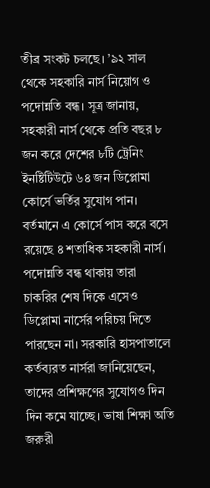তীব্র সংকট চলছে। ’৯২ সাল থেকে সহকারি নার্স নিয়োগ ও পদোন্নতি বন্ধ। সূত্র জানায়, সহকারী নার্স থেকে প্রতি বছর ৮ জন করে দেশের ৮টি ট্রেনিং ইনষ্টিটিউটে ৬৪ জন ডিপ্লোমা কোর্সে ভর্তির সুযোগ পান। বর্তমানে এ কোর্সে পাস করে বসে রয়েছে ৪ শতাধিক সহকারী নার্স। পদোন্নতি বন্ধ থাকায় তারা চাকরির শেষ দিকে এসেও ডিপ্লোমা নার্সের পরিচয় দিতে পারছেন না। সরকারি হাসপাতালে কর্তব্যরত নার্সরা জানিয়েছেন, তাদের প্রশিক্ষণের সুযোগও দিন দিন কমে যাচ্ছে। ভাষা শিক্ষা অতি জরুরী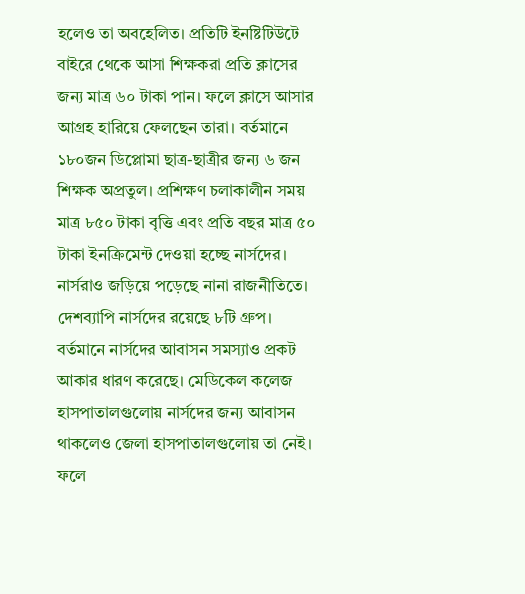হলেও তা অবহেলিত। প্রতিটি ইনষ্টিটিউটে বাইরে থেকে আসা শিক্ষকরা প্রতি ক্লাসের জন্য মাত্র ৬০ টাকা পান। ফলে ক্লাসে আসার আগ্রহ হারিয়ে ফেলছেন তারা। বর্তমানে ১৮০জন ডিপ্লোমা ছাত্র-ছাত্রীর জন্য ৬ জন শিক্ষক অপ্রতুল। প্রশিক্ষণ চলাকালীন সময় মাত্র ৮৫০ টাকা বৃত্তি এবং প্রতি বছর মাত্র ৫০ টাকা ইনক্রিমেন্ট দেওয়া হচ্ছে নার্সদের। নার্সরাও জড়িয়ে পড়েছে নানা রাজনীতিতে। দেশব্যাপি নার্সদের রয়েছে ৮টি গ্রুপ। বর্তমানে নার্সদের আবাসন সমস্যাও প্রকট আকার ধারণ করেছে। মেডিকেল কলেজ হাসপাতালগুলোয় নার্সদের জন্য আবাসন থাকলেও জেলা হাসপাতালগুলোয় তা নেই। ফলে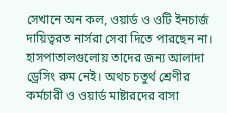সেখানে অন কল, ওয়ার্ড ও ওটি ইনচার্জ দায়িত্বরত নার্সরা সেবা দিতে পারছেন না। হাসপাতালগুলোয় তাদের জন্য আলাদা ড্রেসিং রুম নেই। অথচ চতুর্থ শ্রেণীর কর্মচারী ও ওয়ার্ড মাষ্টারদের বাসা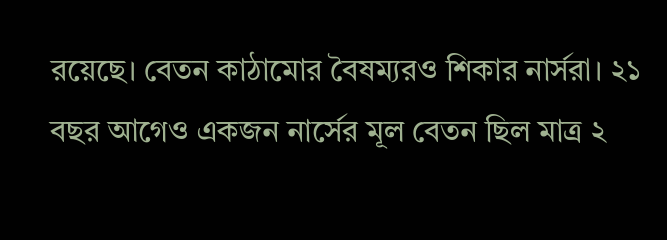রয়েছে। বেতন কাঠামোর বৈষম্যরও শিকার নার্সরা। ২১ বছর আগেও একজন নার্সের মূল বেতন ছিল মাত্র ২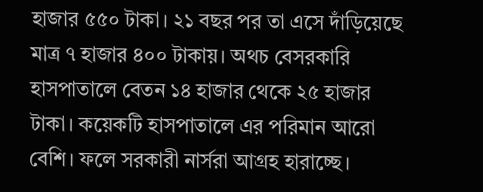হাজার ৫৫০ টাকা। ২১ বছর পর তা এসে দাঁড়িয়েছে মাত্র ৭ হাজার ৪০০ টাকায়। অথচ বেসরকারি হাসপাতালে বেতন ১৪ হাজার থেকে ২৫ হাজার টাকা। কয়েকটি হাসপাতালে এর পরিমান আরো বেশি। ফলে সরকারী নার্সরা আগ্রহ হারাচ্ছে।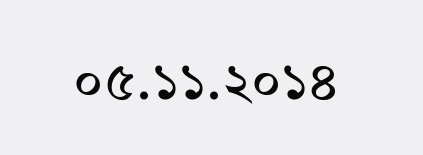০৫.১১.২০১৪